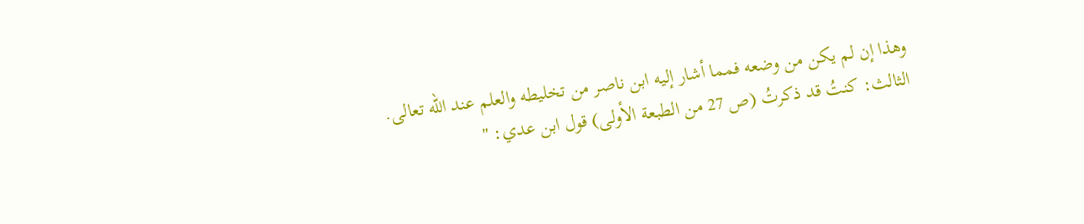وهذا إن لم يكن من وضعه فمما أشار إليه ابن ناصر من تخليطه والعلم عند الله تعالى.
الثالث: كنتُ قد ذكرتُ (ص 27 من الطبعة الأولى) قول ابن عدي: "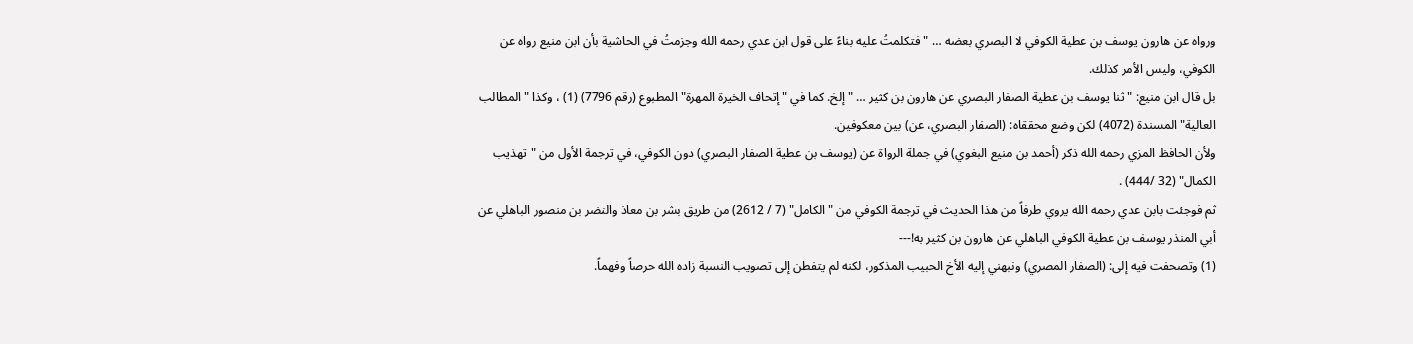ورواه عن هارون يوسف بن عطية الكوفي لا البصري بعضه … " فتكلمتُ عليه بناءً على قول ابن عدي رحمه الله وجزمتُ في الحاشية بأن ابن منيع رواه عن الكوفي، وليس الأمر كذلك.
بل قال ابن منيع: " ثنا يوسف بن عطية الصفار البصري عن هارون بن كثير … " إلخ. كما في "إتحاف الخيرة المهرة" المطبوع (رقم 7796) (1) ، وكذا " المطالب العالية" المسندة (4072) لكن وضع محققاه: (الصفار البصري، عن) بين معكوفين.
ولأن الحافظ المزي رحمه الله ذكر (أحمد بن منيع البغوي) في جملة الرواة عن (يوسف بن عطية الصفار البصري) دون الكوفي، في ترجمة الأول من "تهذيب الكمال" (32 /444) .
ثم فوجئت بابن عدي رحمه الله يروي طرفاً من هذا الحديث في ترجمة الكوفي من "الكامل" (7 / 2612) من طريق بشر بن معاذ والنضر بن منصور الباهلي عن أبي المنذر يوسف بن عطية الكوفي الباهلي عن هارون بن كثير به!---
(1) وتصحفت فيه إلى: (الصفار المصري) ونبهني إليه الأخ الحبيب المذكور، لكنه لم يتفطن إلى تصويب النسبة زاده الله حرصاً وفهماً.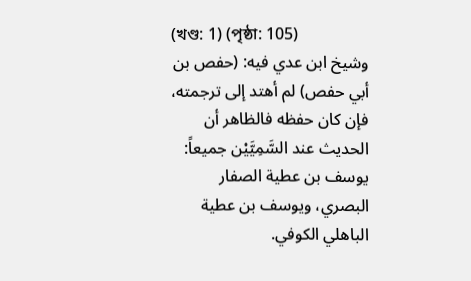(খণ্ড: 1) (পৃষ্ঠা: 105)
وشيخ ابن عدي فيه: (حفص بن أبي حفص) لم أهتد إلى ترجمته، فإن كان حفظه فالظاهر أن الحديث عند السَّمِيَّيْن جميعاً: يوسف بن عطية الصفار البصري، ويوسف بن عطية الباهلي الكوفي.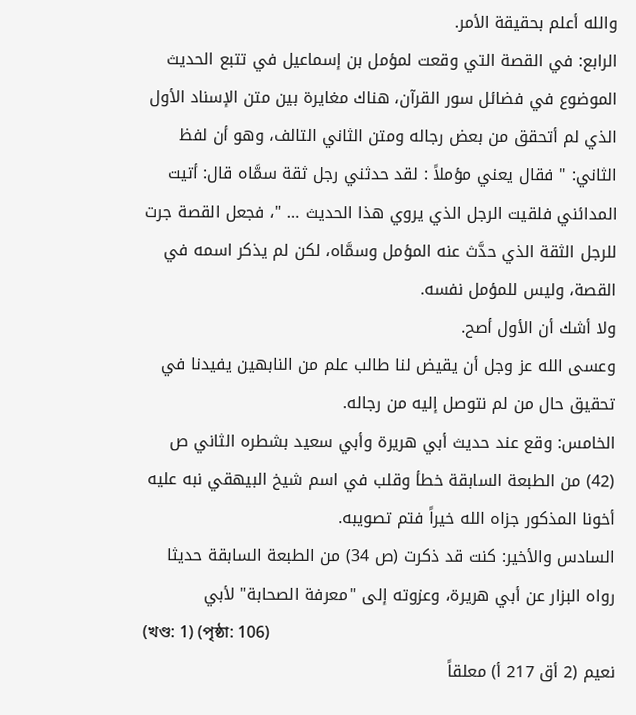والله أعلم بحقيقة الأمر.
الرابع: في القصة التي وقعت لمؤمل بن إسماعيل في تتبع الحديث الموضوع في فضائل سور القرآن، هناك مغايرة بين متن الإسناد الأول الذي لم أتحقق من بعض رجاله ومتن الثاني التالف، وهو أن لفظ الثاني: " فقال يعني مؤملاً : لقد حدثني رجل ثقة سمَّاه قال: أتيت المدائني فلقيت الرجل الذي يروي هذا الحديث … "، فجعل القصة جرت للرجل الثقة الذي حدَّث عنه المؤمل وسمَّاه، لكن لم يذكر اسمه في القصة، وليس للمؤمل نفسه.
ولا أشك أن الأول أصح.
وعسى الله عز وجل أن يقيض لنا طالب علم من النابهين يفيدنا في تحقيق حال من لم نتوصل إليه من رجاله.
الخامس: وقع عند حديث أبي هريرة وأبي سعيد بشطره الثاني ص (42) من الطبعة السابقة خطأ وقلب في اسم شيخ البيهقي نبه عليه أخونا المذكور جزاه الله خيراً فتم تصويبه.
السادس والأخير: كنت قد ذكرت (ص 34) من الطبعة السابقة حديثا رواه البزار عن أبي هريرة، وعزوته إلى "معرفة الصحابة" لأبي
(খণ্ড: 1) (পৃষ্ঠা: 106)
نعيم (2 أق 217 أ) معلقاً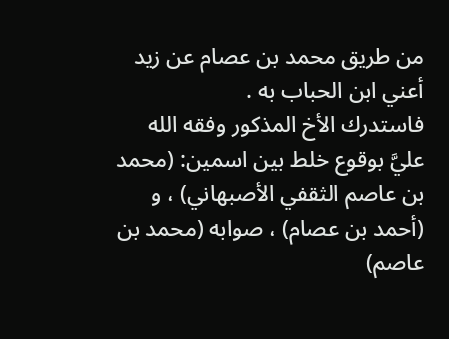من طريق محمد بن عصام عن زيد أعني ابن الحباب به .
فاستدرك الأخ المذكور وفقه الله عليَّ بوقوع خلط بين اسمين: (محمد بن عاصم الثقفي الأصبهاني) ، و (أحمد بن عصام) ، صوابه (محمد بن عاصم)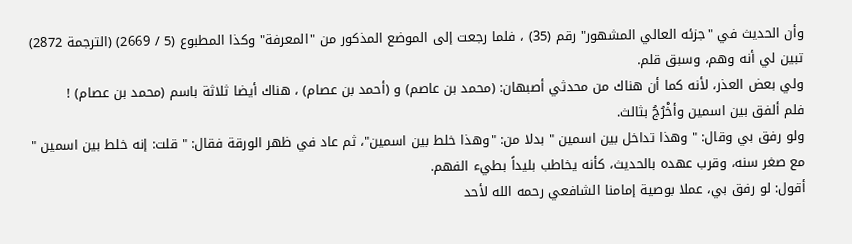وأن الحديث في "جزئه العالي المشهور" رقم (35) ، فلما رجعت إلى الموضع المذكور من "المعرفة" وكذا المطبوع (5 / 2669) (الترجمة 2872) تبين لي أنه وهم، وسبق قلم.
ولي بعض العذر، لأنه كما أن هناك من محدثي أصبهان: (محمد بن عاصم) و (أحمد بن عصام) ، هناك أيضا ثلاثة باسم (محمد بن عصام) !
فلم ألفق بين اسمين وأخْرُجُ بثالث.
ولو رفق بي وقال: " وهذا تداخل بين اسمين " بدلا من: "وهذا خلط بين اسمين"، ثم عاد في ظهر الورقة فقال: " قلت: إنه خلط بين اسمين " مع صغر سنه، وقرب عهده بالحديث، كأنه يخاطب بليداً بطيء الفهم.
أقول: لو رفق بي، عملا بوصية إمامنا الشافعي رحمه الله لأحد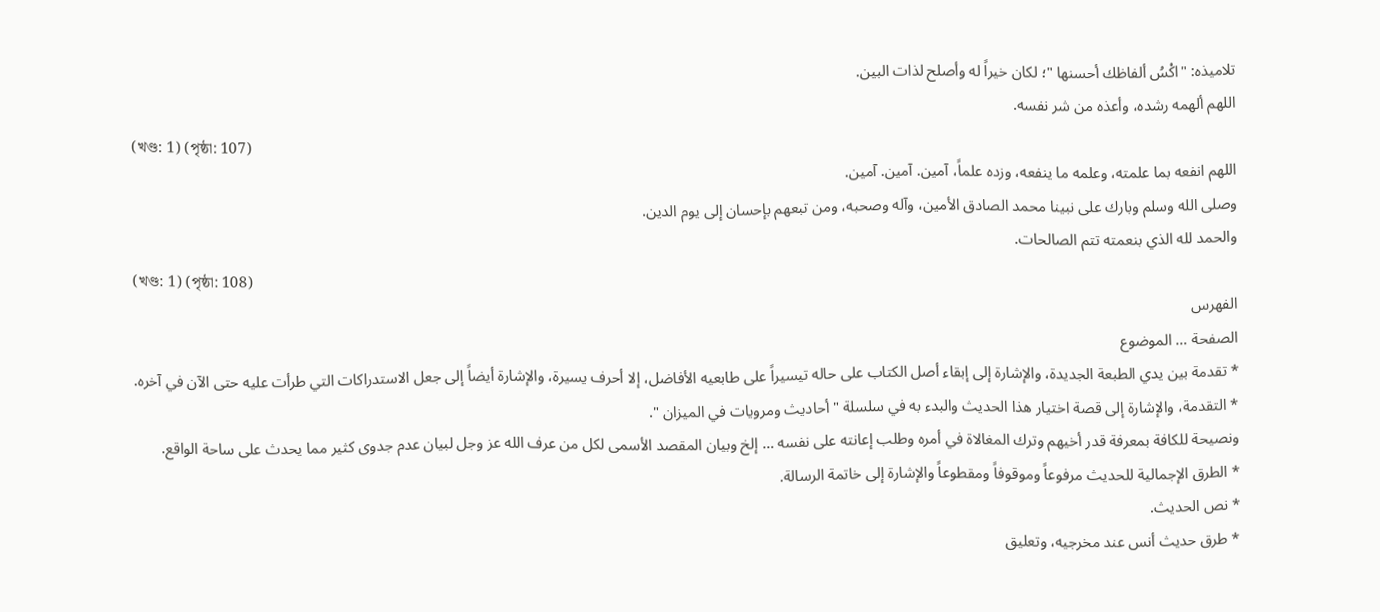تلاميذه: "اكْسُ ألفاظك أحسنها "؛ لكان خيراً له وأصلح لذات البين.
اللهم ألهمه رشده، وأعذه من شر نفسه.
(খণ্ড: 1) (পৃষ্ঠা: 107)
اللهم انفعه بما علمته، وعلمه ما ينفعه، وزده علماً، آمين. آمين. آمين.
وصلى الله وسلم وبارك على نبينا محمد الصادق الأمين، وآله وصحبه، ومن تبعهم بإحسان إلى يوم الدين.
والحمد لله الذي بنعمته تتم الصالحات.
(খণ্ড: 1) (পৃষ্ঠা: 108)
الفهرس
الصفحة … الموضوع
* تقدمة بين يدي الطبعة الجديدة، والإشارة إلى إبقاء أصل الكتاب على حاله تيسيراً على طابعيه الأفاضل، إلا أحرف يسيرة، والإشارة أيضاً إلى جعل الاستدراكات التي طرأت عليه حتى الآن في آخره.
* التقدمة، والإشارة إلى قصة اختيار هذا الحديث والبدء به في سلسلة " أحاديث ومرويات في الميزان ".
ونصيحة للكافة بمعرفة قدر أخيهم وترك المغالاة في أمره وطلب إعانته على نفسه … إلخ وبيان المقصد الأسمى لكل من عرف الله عز وجل لبيان عدم جدوى كثير مما يحدث على ساحة الواقع.
* الطرق الإجمالية للحديث مرفوعاً وموقوفاً ومقطوعاً والإشارة إلى خاتمة الرسالة.
* نص الحديث.
* طرق حديث أنس عند مخرجيه، وتعليق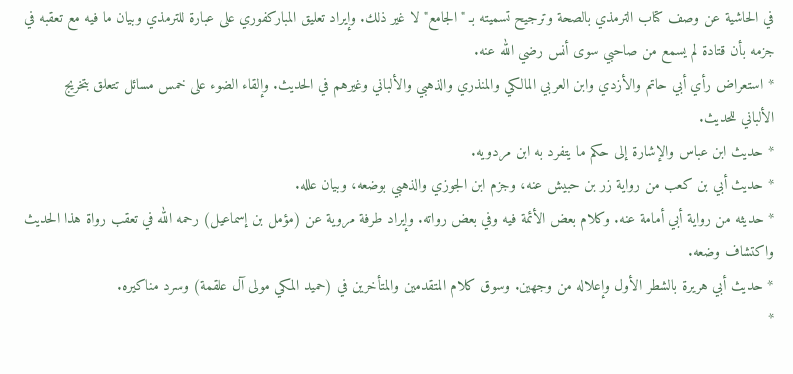في الحاشية عن وصف كتاب الترمذي بالصحة وترجيح تسميته بـ "الجامع" لا غير ذلك. وإيراد تعليق المباركفوري على عبارة للترمذي وبيان ما فيه مع تعقبه في جزمه بأن قتادة لم يسمع من صاحبي سوى أنس رضي الله عنه.
* استعراض رأي أبي حاتم والأزدي وابن العربي المالكي والمنذري والذهبي والألباني وغيرهم في الحديث. وإلقاء الضوء على خمس مسائل تتعلق بتخريج
الألباني للحديث.
* حديث ابن عباس والإشارة إلى حكم ما يتفرد به ابن مردويه.
* حديث أبي بن كعب من رواية زر بن حبيش عنه، وجزم ابن الجوزي والذهبي بوضعه، وبيان علله.
* حديثه من رواية أبي أمامة عنه. وكلام بعض الأئمة فيه وفي بعض رواته. وإيراد طرفة مروية عن (مؤمل بن إسماعيل) رحمه الله في تعقب رواة هذا الحديث واكتشاف وضعه.
* حديث أبي هريرة بالشطر الأول وإعلاله من وجهين. وسوق كلام المتقدمين والمتأخرين في (حميد المكي مولى آل علقمة) وسرد مناكيره.
*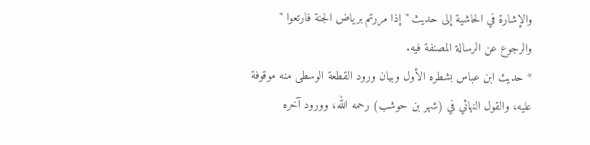والإشارة في الحاشية إلى حديث " إذا مررتم برياض الجنة فارتعوا " والرجوع عن الرسالة المصنفة فيه.
* حديث ابن عباس بشطره الأول وبيان ورود القطعة الوسطى منه موقوفة عليه، والقول النهائي في (شهر بن حوشب) رحمه الله، وورود آخره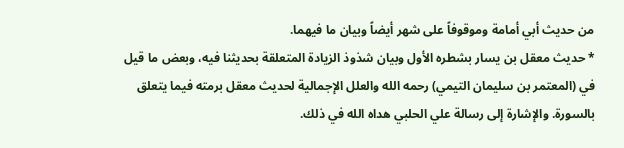من حديث أبي أمامة وموقوفاً على شهر أيضاً وبيان ما فيهما.
* حديث معقل بن يسار بشطره الأول وبيان شذوذ الزيادة المتعلقة بحديثنا فيه، وبعض ما قيل في (المعتمر بن سليمان التيمي) رحمه الله والعلل الإجمالية لحديث معقل برمته فيما يتعلق بالسورة. والإشارة إلى رسالة علي الحلبي هداه الله في ذلك.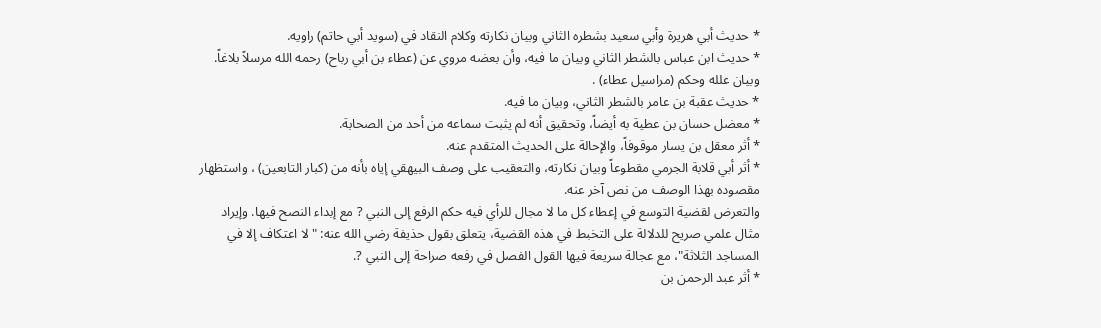* حديث أبي هريرة وأبي سعيد بشطره الثاني وبيان نكارته وكلام النقاد في (سويد أبي حاتم) راويه.
* حديث ابن عباس بالشطر الثاني وبيان ما فيه، وأن بعضه مروي عن (عطاء بن أبي رباح) رحمه الله مرسلاً بلاغاً. وبيان علله وحكم (مراسيل عطاء) .
* حديث عقبة بن عامر بالشطر الثاني، وبيان ما فيه.
* معضل حسان بن عطية به أيضاً، وتحقيق أنه لم يثبت سماعه من أحد من الصحابة.
* أثر معقل بن يسار موقوفاً، والإحالة على الحديث المتقدم عنه.
* أثر أبي قلابة الجرمي مقطوعاً وبيان نكارته، والتعقيب على وصف البيهقي إياه بأنه من (كبار التابعين) ، واستظهار مقصوده بهذا الوصف من نص آخر عنه.
والتعرض لقضية التوسع في إعطاء كل ما لا مجال للرأي فيه حكم الرفع إلى النبي ? مع إبداء النصح فيها. وإيراد مثال علمي صريح للدلالة على التخبط في هذه القضية، يتعلق بقول حذيفة رضي الله عنه: " لا اعتكاف إلا في المساجد الثلاثة"، مع عجالة سريعة فيها القول الفصل في رفعه صراحة إلى النبي ?.
* أثر عبد الرحمن بن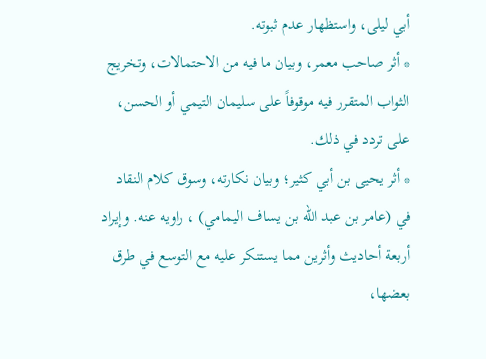أبي ليلى، واستظهار عدم ثبوته.
* أثر صاحب معمر، وبيان ما فيه من الاحتمالات، وتخريج الثواب المتقرر فيه موقوفاً على سليمان التيمي أو الحسن، على تردد في ذلك.
* أثر يحيى بن أبي كثير؛ وبيان نكارته، وسوق كلام النقاد في (عامر بن عبد الله بن يساف اليمامي) ، راويه عنه. وإيراد أربعة أحاديث وأثرين مما يستنكر عليه مع التوسع في طرق بعضها،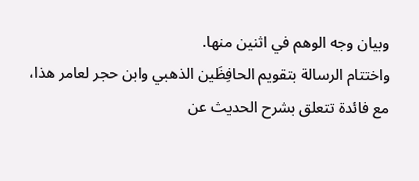وبيان وجه الوهم في اثنين منها.
واختتام الرسالة بتقويم الحافِظَين الذهبي وابن حجر لعامر هذا، مع فائدة تتعلق بشرح الحديث عن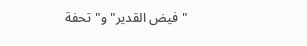"فيض القدير" و"تحفة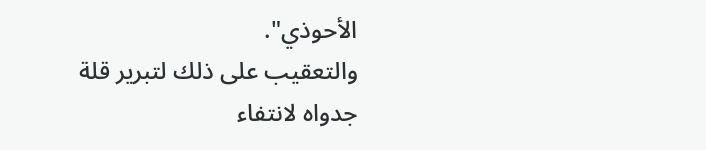الأحوذي".
والتعقيب على ذلك لتبرير قلة جدواه لانتفاء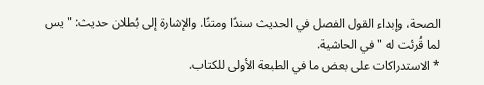الصحة، وإبداء القول الفصل في الحديث سندًا ومتنًا. والإشارة إلى بُطلان حديث: " يس لما قُرئت له " في الحاشية.
* الاستدراكات على بعض ما في الطبعة الأولى للكتاب.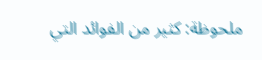ملحوظة: كثير من الفوائد التي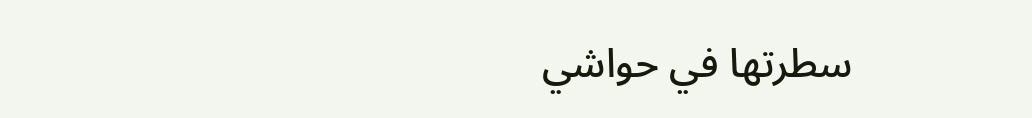سطرتها في حواشي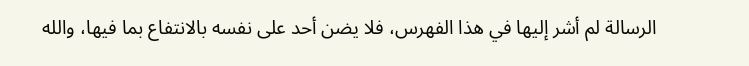الرسالة لم أشر إليها في هذا الفهرس، فلا يضن أحد على نفسه بالانتفاع بما فيها، والله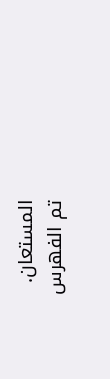المستعان.
تم الفهرس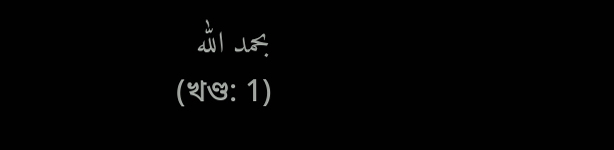بحمد الله
(খণ্ড: 1)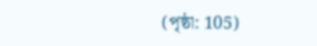(পৃষ্ঠা: 105)